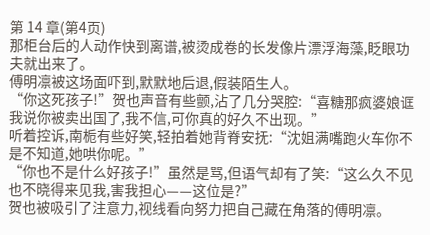第 14 章(第4页)
那柜台后的人动作快到离谱,被烫成卷的长发像片漂浮海藻,眨眼功夫就出来了。
傅明凛被这场面吓到,默默地后退,假装陌生人。
“你这死孩子!”贺也声音有些颤,沾了几分哭腔:“喜糖那疯婆娘诓我说你被卖出国了,我不信,可你真的好久不出现。”
听着控诉,南栀有些好笑,轻拍着她背脊安抚:“沈姐满嘴跑火车你不是不知道,她哄你呢。”
“你也不是什么好孩子!”虽然是骂,但语气却有了笑:“这么久不见也不晓得来见我,害我担心——这位是?”
贺也被吸引了注意力,视线看向努力把自己藏在角落的傅明凛。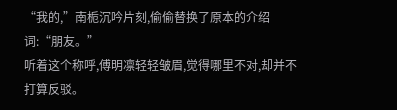“我的,”南栀沉吟片刻,偷偷替换了原本的介绍词:“朋友。”
听着这个称呼,傅明凛轻轻皱眉,觉得哪里不对,却并不打算反驳。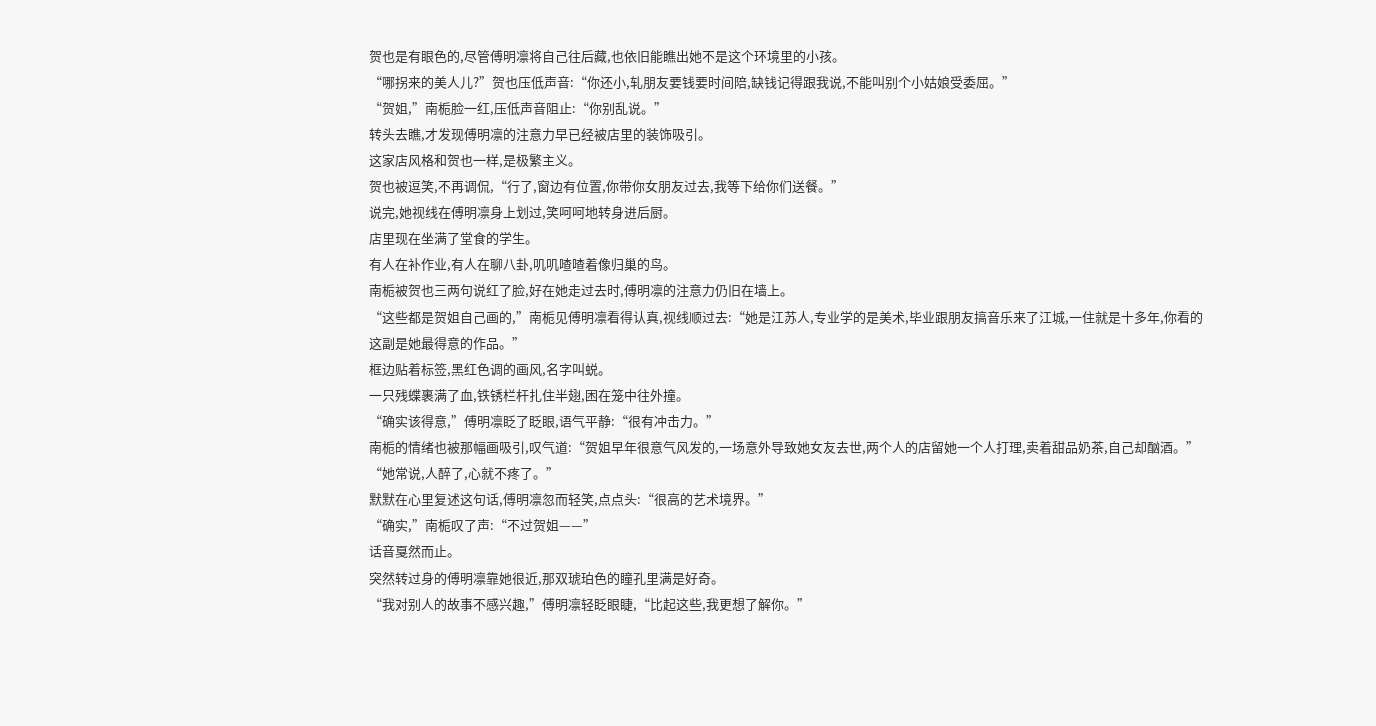贺也是有眼色的,尽管傅明凛将自己往后藏,也依旧能瞧出她不是这个环境里的小孩。
“哪拐来的美人儿?”贺也压低声音:“你还小,轧朋友要钱要时间陪,缺钱记得跟我说,不能叫别个小姑娘受委屈。”
“贺姐,”南栀脸一红,压低声音阻止:“你别乱说。”
转头去瞧,才发现傅明凛的注意力早已经被店里的装饰吸引。
这家店风格和贺也一样,是极繁主义。
贺也被逗笑,不再调侃,“行了,窗边有位置,你带你女朋友过去,我等下给你们送餐。”
说完,她视线在傅明凛身上划过,笑呵呵地转身进后厨。
店里现在坐满了堂食的学生。
有人在补作业,有人在聊八卦,叽叽喳喳着像归巢的鸟。
南栀被贺也三两句说红了脸,好在她走过去时,傅明凛的注意力仍旧在墙上。
“这些都是贺姐自己画的,”南栀见傅明凛看得认真,视线顺过去:“她是江苏人,专业学的是美术,毕业跟朋友搞音乐来了江城,一住就是十多年,你看的这副是她最得意的作品。”
框边贴着标签,黑红色调的画风,名字叫蜕。
一只残蝶裹满了血,铁锈栏杆扎住半翅,困在笼中往外撞。
“确实该得意,”傅明凛眨了眨眼,语气平静:“很有冲击力。”
南栀的情绪也被那幅画吸引,叹气道:“贺姐早年很意气风发的,一场意外导致她女友去世,两个人的店留她一个人打理,卖着甜品奶茶,自己却酗酒。”
“她常说,人醉了,心就不疼了。”
默默在心里复述这句话,傅明凛忽而轻笑,点点头:“很高的艺术境界。”
“确实,”南栀叹了声:“不过贺姐——”
话音戛然而止。
突然转过身的傅明凛靠她很近,那双琥珀色的瞳孔里满是好奇。
“我对别人的故事不感兴趣,”傅明凛轻眨眼睫,“比起这些,我更想了解你。”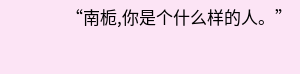“南栀,你是个什么样的人。”